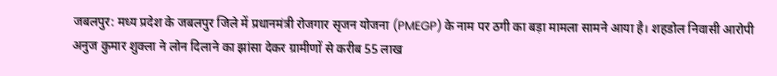जबलपुर: मध्य प्रदेश के जबलपुर जिले में प्रधानमंत्री रोजगार सृजन योजना (PMEGP) के नाम पर ठगी का बड़ा मामला सामने आया है। शहडोल निवासी आरोपी अनुज कुमार शुक्ला ने लोन दिलाने का झांसा देकर ग्रामीणों से करीब 55 लाख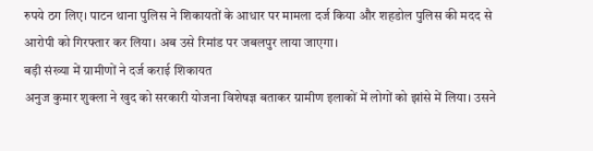रुपये ठग लिए। पाटन थाना पुलिस ने शिकायतों के आधार पर मामला दर्ज किया और शहडोल पुलिस की मदद से आरोपी को गिरफ्तार कर लिया। अब उसे रिमांड पर जबलपुर लाया जाएगा।
बड़ी संख्या में ग्रामीणों ने दर्ज कराई शिकायत
अनुज कुमार शुक्ला ने खुद को सरकारी योजना विशेषज्ञ बताकर ग्रामीण इलाकों में लोगों को झांसे में लिया। उसने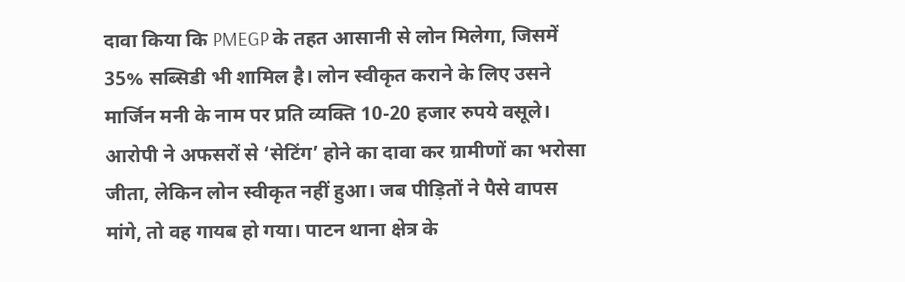दावा किया कि PMEGP के तहत आसानी से लोन मिलेगा, जिसमें 35% सब्सिडी भी शामिल है। लोन स्वीकृत कराने के लिए उसने मार्जिन मनी के नाम पर प्रति व्यक्ति 10-20 हजार रुपये वसूले। आरोपी ने अफसरों से ‘सेटिंग’ होने का दावा कर ग्रामीणों का भरोसा जीता, लेकिन लोन स्वीकृत नहीं हुआ। जब पीड़ितों ने पैसे वापस मांगे, तो वह गायब हो गया। पाटन थाना क्षेत्र के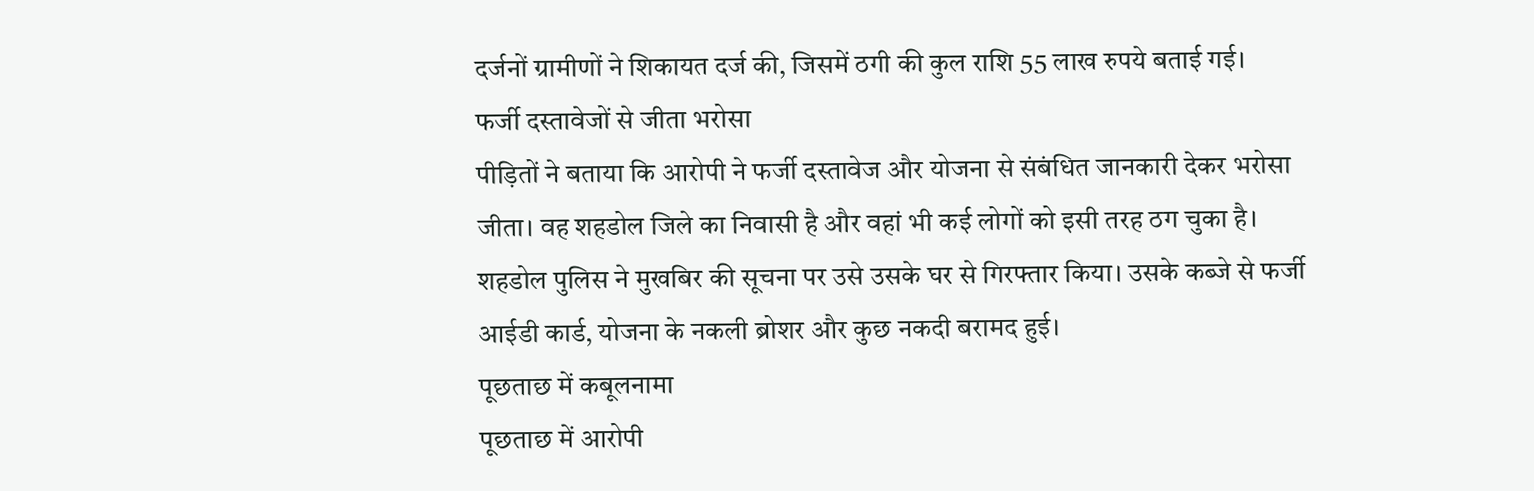दर्जनों ग्रामीणों ने शिकायत दर्ज की, जिसमें ठगी की कुल राशि 55 लाख रुपये बताई गई।
फर्जी दस्तावेजों से जीता भरोसा
पीड़ितों ने बताया कि आरोपी ने फर्जी दस्तावेज और योजना से संबंधित जानकारी देकर भरोसा जीता। वह शहडोल जिले का निवासी है और वहां भी कई लोगों को इसी तरह ठग चुका है। शहडोल पुलिस ने मुखबिर की सूचना पर उसे उसके घर से गिरफ्तार किया। उसके कब्जे से फर्जी आईडी कार्ड, योजना के नकली ब्रोशर और कुछ नकदी बरामद हुई।
पूछताछ में कबूलनामा
पूछताछ में आरोपी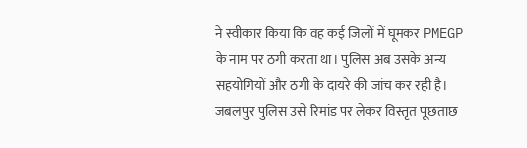ने स्वीकार किया कि वह कई जिलों में घूमकर PMEGP के नाम पर ठगी करता था। पुलिस अब उसके अन्य सहयोगियों और ठगी के दायरे की जांच कर रही है। जबलपुर पुलिस उसे रिमांड पर लेकर विस्तृत पूछताछ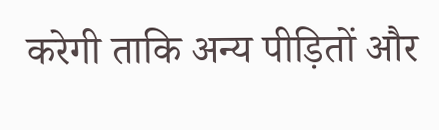करेगी ताकि अन्य पीड़ितों और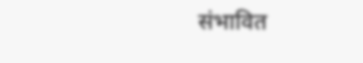संभावित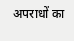अपराधों का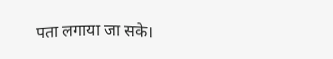पता लगाया जा सके।